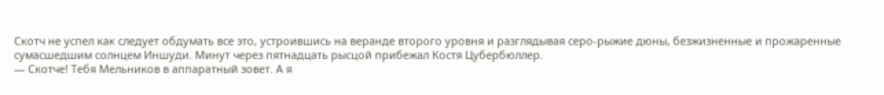Скотч не успел как следует обдумать все это, устроившись на веранде второго уровня и разглядывая серо-рыжие дюны, безжизненные и прожаренные сумасшедшим солнцем Иншуди. Минут через пятнадцать рысцой прибежал Костя Цубербюллер.
— Скотче! Тебя Мельников в аппаратный зовет. А я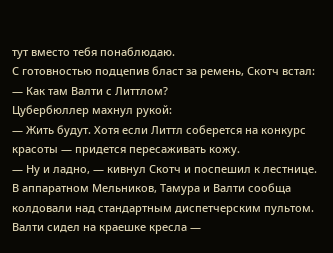тут вместо тебя понаблюдаю.
С готовностью подцепив бласт за ремень, Скотч встал:
— Как там Валти с Литтлом?
Цубербюллер махнул рукой:
— Жить будут. Хотя если Литтл соберется на конкурс красоты — придется пересаживать кожу.
— Ну и ладно, — кивнул Скотч и поспешил к лестнице.
В аппаратном Мельников, Тамура и Валти сообща колдовали над стандартным диспетчерским пультом. Валти сидел на краешке кресла —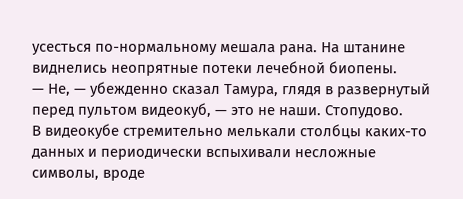усесться по-нормальному мешала рана. На штанине виднелись неопрятные потеки лечебной биопены.
— Не, — убежденно сказал Тамура, глядя в развернутый перед пультом видеокуб, — это не наши. Стопудово.
В видеокубе стремительно мелькали столбцы каких-то данных и периодически вспыхивали несложные символы, вроде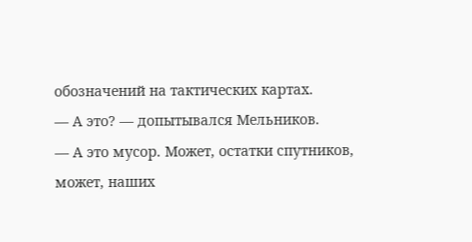обозначений на тактических картах.
— А это? — допытывался Мельников.
— А это мусор. Может, остатки спутников, может, наших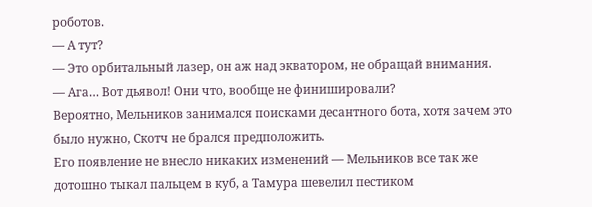роботов.
— А тут?
— Это орбитальный лазер, он аж над экватором, не обращай внимания.
— Ага… Вот дьявол! Они что, вообще не финишировали?
Вероятно, Мельников занимался поисками десантного бота, хотя зачем это было нужно, Скотч не брался предположить.
Его появление не внесло никаких изменений — Мельников все так же дотошно тыкал пальцем в куб, а Тамура шевелил пестиком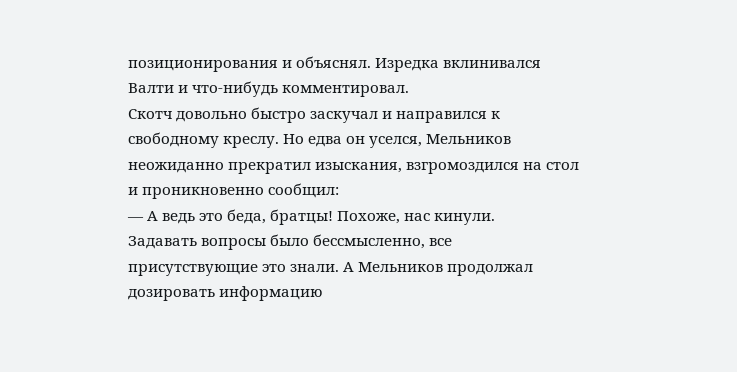позиционирования и объяснял. Изредка вклинивался Валти и что-нибудь комментировал.
Скотч довольно быстро заскучал и направился к свободному креслу. Но едва он уселся, Мельников неожиданно прекратил изыскания, взгромоздился на стол и проникновенно сообщил:
— А ведь это беда, братцы! Похоже, нас кинули.
Задавать вопросы было бессмысленно, все присутствующие это знали. А Мельников продолжал дозировать информацию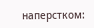наперстком: